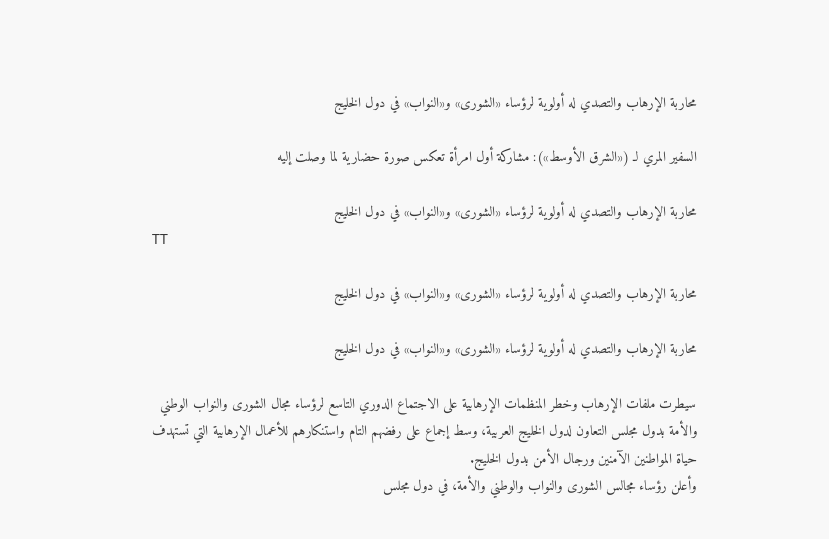محاربة الإرهاب والتصدي له أولوية لرؤساء «الشورى» و«النواب» في دول الخليج

السفير المري لـ («الشرق الأوسط»): مشاركة أول امرأة تعكس صورة حضارية لما وصلت إليه

محاربة الإرهاب والتصدي له أولوية لرؤساء «الشورى» و«النواب» في دول الخليج
TT

محاربة الإرهاب والتصدي له أولوية لرؤساء «الشورى» و«النواب» في دول الخليج

محاربة الإرهاب والتصدي له أولوية لرؤساء «الشورى» و«النواب» في دول الخليج

سيطرت ملفات الإرهاب وخطر المنظمات الإرهابية على الاجتماع الدوري التاسع لرؤساء مجال الشورى والنواب الوطني والأمة بدول مجلس التعاون لدول الخليج العربية، وسط إجماع على رفضهم التام واستنكارهم للأعمال الإرهابية التي تستهدف حياة المواطنين الآمنين ورجال الأمن بدول الخليج.
وأعلن رؤساء مجالس الشورى والنواب والوطني والأمة، في دول مجلس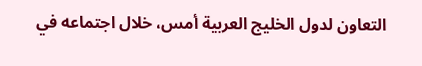التعاون لدول الخليج العربية أمس، خلال اجتماعه في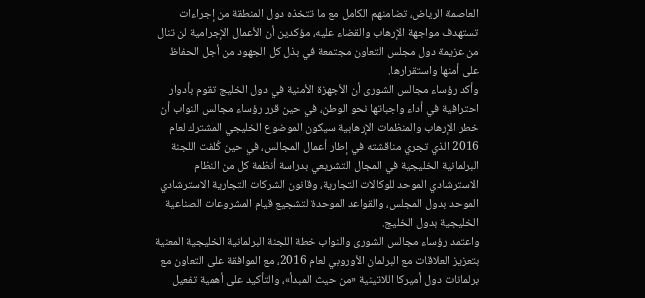العاصمة الرياض، تضامنهم الكامل مع ما تتخذه دول المنطقة من إجراءات تستهدف مواجهة الإرهاب والقضاء عليه، مؤكدين أن الأعمال الإجرامية لن تنال من عزيمة دول مجلس التعاون مجتمعة في بذل كل الجهود من أجل الحفاظ على أمنها واستقرارها.
وأكد رؤساء مجالس الشورى أن الأجهزة الأمنية في دول الخليج تقوم بأدوار احترافية في أداء واجباتها نحو الوطن، في حين قرر رؤساء مجالس النواب أن خطر الإرهاب والمنظمات الإرهابية سيكون الموضوع الخليجي المشترك لعام 2016 الذي تجري مناقشته في إطار أعمال المجالس، في حين كُلفت اللجنة البرلمانية الخليجية في المجال التشريعي بدراسة أنظمة كل من النظام الاسترشادي الموحد للوكالات التجارية، وقانون الشركات التجارية الاسترشادي الموحد بدول المجلس، والقواعد الموحدة لتشجيع قيام المشروعات الصناعية الخليجية بدول الخليج.
واعتمد رؤساء مجالس الشورى والنواب خطة اللجنة البرلمانية الخليجية المعنية بتعزيز العلاقات مع البرلمان الأوروبي لعام 2016، مع الموافقة على التعاون مع برلمانات دول أميركا اللاتينية «من حيث المبدأ»، والتأكيد على أهمية تفعيل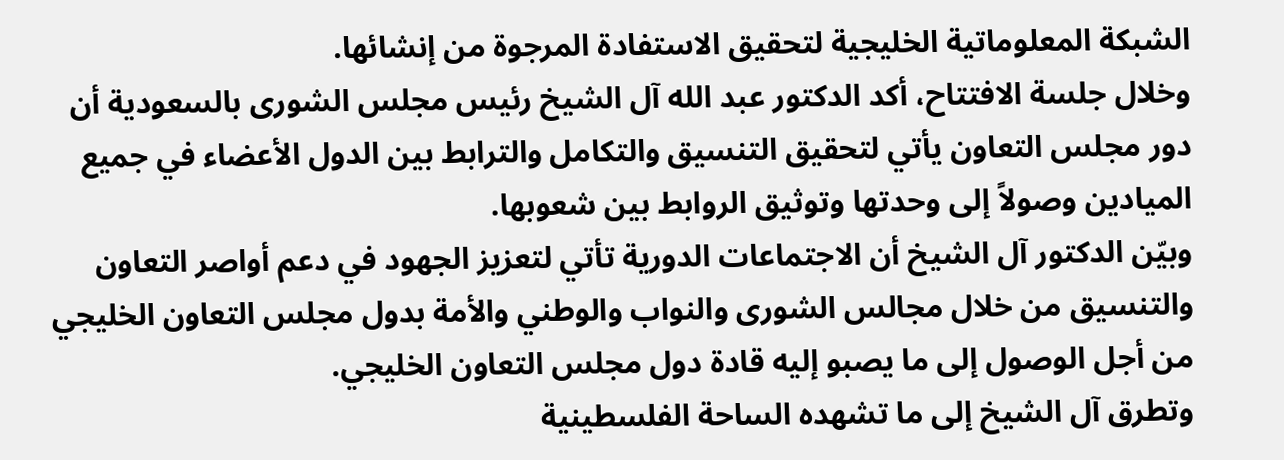الشبكة المعلوماتية الخليجية لتحقيق الاستفادة المرجوة من إنشائها.
وخلال جلسة الافتتاح، أكد الدكتور عبد الله آل الشيخ رئيس مجلس الشورى بالسعودية أن دور مجلس التعاون يأتي لتحقيق التنسيق والتكامل والترابط بين الدول الأعضاء في جميع الميادين وصولاً إلى وحدتها وتوثيق الروابط بين شعوبها.
وبيّن الدكتور آل الشيخ أن الاجتماعات الدورية تأتي لتعزيز الجهود في دعم أواصر التعاون والتنسيق من خلال مجالس الشورى والنواب والوطني والأمة بدول مجلس التعاون الخليجي من أجل الوصول إلى ما يصبو إليه قادة دول مجلس التعاون الخليجي.
وتطرق آل الشيخ إلى ما تشهده الساحة الفلسطينية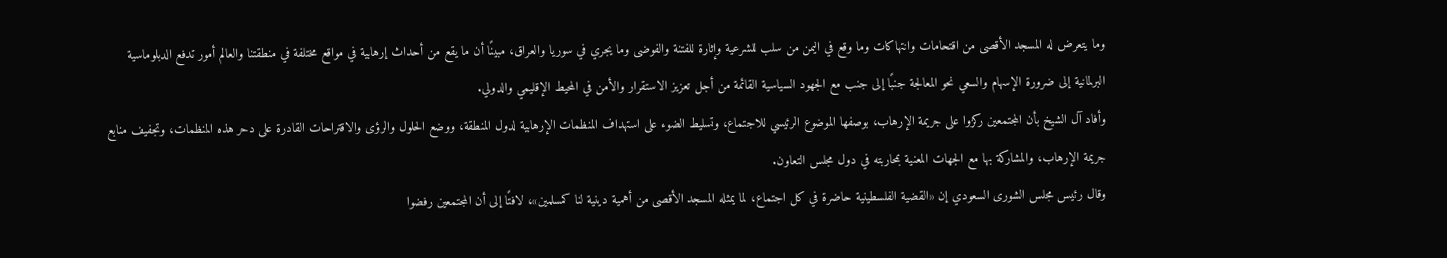وما يتعرض له المسجد الأقصى من اقتحامات وانتهاكات وما وقع في اليمن من سلب للشرعية وإثارة للفتنة والفوضى وما يجري في سوريا والعراق، مبينًا أن ما يقع من أحداث إرهابية في مواقع مختلفة في منطقتنا والعالم أمور تدفع الدبلوماسية البرلمانية إلى ضرورة الإسهام والسعي نحو المعالجة جنبًا إلى جنب مع الجهود السياسية القائمة من أجل تعزيز الاستقرار والأمن في المحيط الإقليمي والدولي.
وأفاد آل الشيخ بأن المجتمعين ركزوا على جريمة الإرهاب، بوصفها الموضوع الرئيسي للاجتماع، وتسليط الضوء على استهداف المنظمات الإرهابية لدول المنطقة، ووضع الحلول والرؤى والاقتراحات القادرة على دحر هذه المنظمات، وتجفيف منابع جريمة الإرهاب، والمشاركة بها مع الجهات المعنية بمحاربته في دول مجلس التعاون.
وقال رئيس مجلس الشورى السعودي إن «القضية الفلسطينية حاضرة في كل اجتماع، لما يمثله المسجد الأقصى من أهمية دينية لنا كمسلمين»، لافتًا إلى أن المجتمعين رفضوا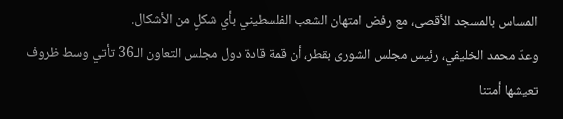المساس بالمسجد الأقصى، مع رفض امتهان الشعب الفلسطيني بأي شكلٍ من الأشكال.
وعدّ محمد الخليفي، رئيس مجلس الشورى بقطر، أن قمة قادة دول مجلس التعاون الـ36 تأتي وسط ظروف تعيشها أمتنا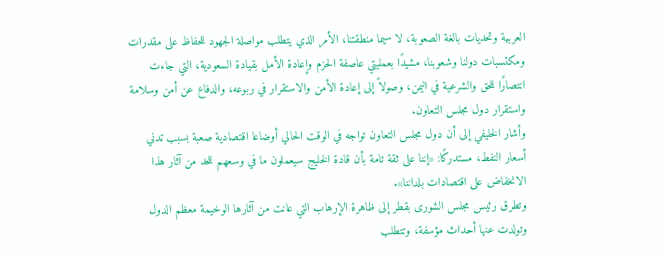العربية وتحديات بالغة الصعوبة، لا سيما منطقتنا، الأمر الذي يتطلب مواصلة الجهود للحفاظ على مقدرات ومكتسبات دولنا وشعوبنا، مشيدًا بعمليتي عاصفة الحزم وإعادة الأمل بقيادة السعودية، التي جاءت انتصارًا للحق والشرعية في اليمن، وصولاً إلى إعادة الأمن والاستقرار في ربوعه، والدفاع عن أمن وسلامة واستقرار دول مجلس التعاون.
وأشار الخليفي إلى أن دول مجلس التعاون تواجه في الوقت الحالي أوضاعا اقتصادية صعبة بسبب تدني أسعار النفط، مستدركًا: «إننا على ثقة تامة بأن قادة الخليج سيعملون ما في وسعهم للحد من آثار هذا الانخفاض على اقتصادات بلداننا».
وتطرق رئيس مجلس الشورى بقطر إلى ظاهرة الإرهاب التي عانت من آثارها الوخيمة معظم الدول وتولدت عنها أحداث مؤسفة، وتتطلب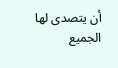أن يتصدى لها الجميع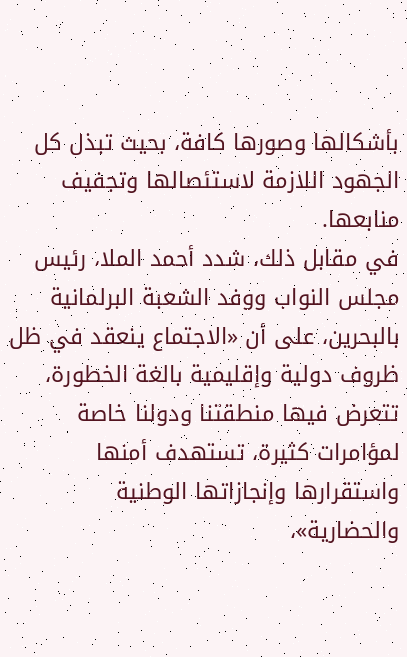بأشكالها وصورها كافة، بحيث تبذل كل الجهود اللازمة لاستئصالها وتجفيف منابعها.
في مقابل ذلك، شدد أحمد الملا، رئيس مجلس النواب ووفد الشعبة البرلمانية بالبحرين، على أن «الاجتماع ينعقد في ظل ظروف دولية وإقليمية بالغة الخطورة، تتعرض فيها منطقتنا ودولنا خاصة لمؤامرات كثيرة، تستهدف أمنها واستقرارها وإنجازاتها الوطنية والحضارية»،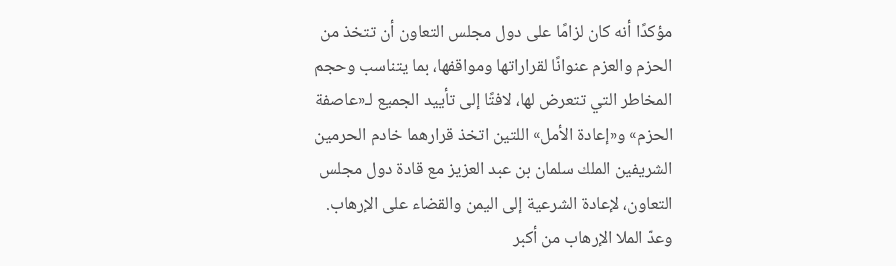مؤكدًا أنه كان لزامًا على دول مجلس التعاون أن تتخذ من الحزم والعزم عنوانًا لقراراتها ومواقفها، بما يتناسب وحجم المخاطر التي تتعرض لها، لافتًا إلى تأييد الجميع لـ«عاصفة الحزم» و«إعادة الأمل» اللتين اتخذ قرارهما خادم الحرمين الشريفين الملك سلمان بن عبد العزيز مع قادة دول مجلس التعاون، لإعادة الشرعية إلى اليمن والقضاء على الإرهاب.
وعدّ الملا الإرهاب من أكبر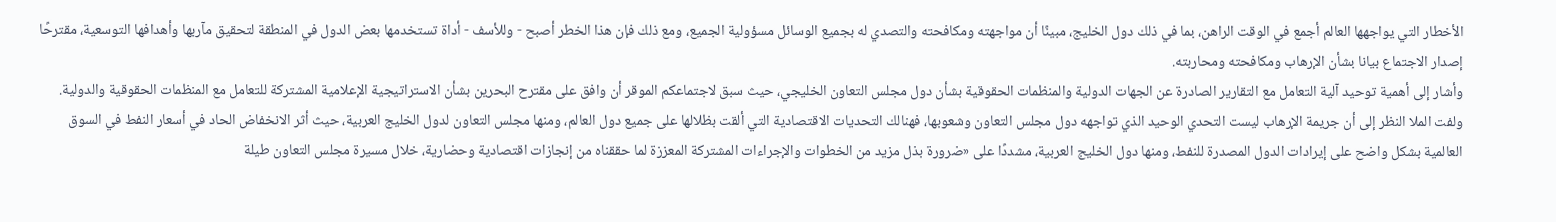الأخطار التي يواجهها العالم أجمع في الوقت الراهن، بما في ذلك دول الخليج، مبينًا أن مواجهته ومكافحته والتصدي له بجميع الوسائل مسؤولية الجميع، ومع ذلك فإن هذا الخطر أصبح - وللأسف - أداة تستخدمها بعض الدول في المنطقة لتحقيق مآربها وأهدافها التوسعية، مقترحًا إصدار الاجتماع بيانا بشأن الإرهاب ومكافحته ومحاربته.
وأشار إلى أهمية توحيد آلية التعامل مع التقارير الصادرة عن الجهات الدولية والمنظمات الحقوقية بشأن دول مجلس التعاون الخليجي، حيث سبق لاجتماعكم الموقر أن وافق على مقترح البحرين بشأن الاستراتيجية الإعلامية المشتركة للتعامل مع المنظمات الحقوقية والدولية.
ولفت الملا النظر إلى أن جريمة الإرهاب ليست التحدي الوحيد الذي تواجهه دول مجلس التعاون وشعوبها، فهنالك التحديات الاقتصادية التي ألقت بظلالها على جميع دول العالم، ومنها مجلس التعاون لدول الخليج العربية، حيث أثر الانخفاض الحاد في أسعار النفط في السوق العالمية بشكل واضح على إيرادات الدول المصدرة للنفط، ومنها دول الخليج العربية، مشددًا على «ضرورة بذل مزيد من الخطوات والإجراءات المشتركة المعززة لما حققناه من إنجازات اقتصادية وحضارية، خلال مسيرة مجلس التعاون طيلة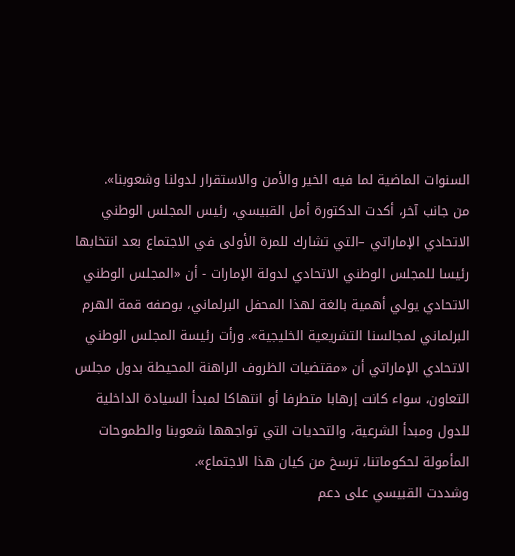السنوات الماضية لما فيه الخير والأمن والاستقرار لدولنا وشعوبنا».
من جانب آخر، أكدت الدكتورة أمل القبيسي، رئيس المجلس الوطني الاتحادي الإماراتي –التي تشارك للمرة الأولى في الاجتماع بعد انتخابها رئيسا للمجلس الوطني الاتحادي لدولة الإمارات - أن «المجلس الوطني الاتحادي يولي أهمية بالغة لهذا المحفل البرلماني، بوصفه قمة الهرم البرلماني لمجالسنا التشريعية الخليجية». ورأت رئيسة المجلس الوطني الاتحادي الإماراتي أن «مقتضيات الظروف الراهنة المحيطة بدول مجلس التعاون، سواء كانت إرهابا متطرفا أو انتهاكا لمبدأ السيادة الداخلية للدول ومبدأ الشرعية، والتحديات التي تواجهها شعوبنا والطموحات المأمولة لحكوماتنا، ترسخ من كيان هذا الاجتماع».
وشددت القبيسي على دعم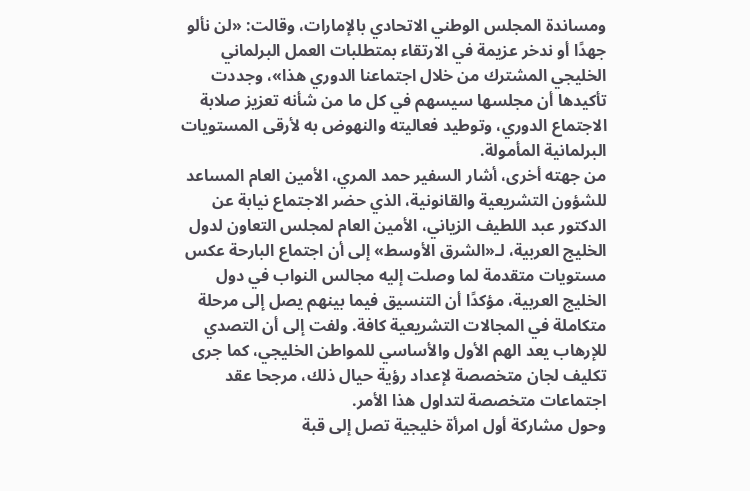ومساندة المجلس الوطني الاتحادي بالإمارات، وقالت: «لن نألو جهدًا أو ندخر عزيمة في الارتقاء بمتطلبات العمل البرلماني الخليجي المشترك من خلال اجتماعنا الدوري هذا»، وجددت تأكيدها أن مجلسها سيسهم في كل ما من شأنه تعزيز صلابة الاجتماع الدوري، وتوطيد فعاليته والنهوض به لأرقى المستويات البرلمانية المأمولة.
من جهته أخرى، أشار السفير حمد المري، الأمين العام المساعد للشؤون التشريعية والقانونية، الذي حضر الاجتماع نيابة عن الدكتور عبد اللطيف الزياني، الأمين العام لمجلس التعاون لدول الخليج العربية، لـ«الشرق الأوسط» إلى أن اجتماع البارحة عكس مستويات متقدمة لما وصلت إليه مجالس النواب في دول الخليج العربية، مؤكدًا أن التنسيق فيما بينهم يصل إلى مرحلة متكاملة في المجالات التشريعية كافة. ولفت إلى أن التصدي للإرهاب يعد الهم الأول والأساسي للمواطن الخليجي، كما جرى تكليف لجان متخصصة لإعداد رؤية حيال ذلك، مرجحا عقد اجتماعات متخصصة لتداول هذا الأمر.
وحول مشاركة أول امرأة خليجية تصل إلى قبة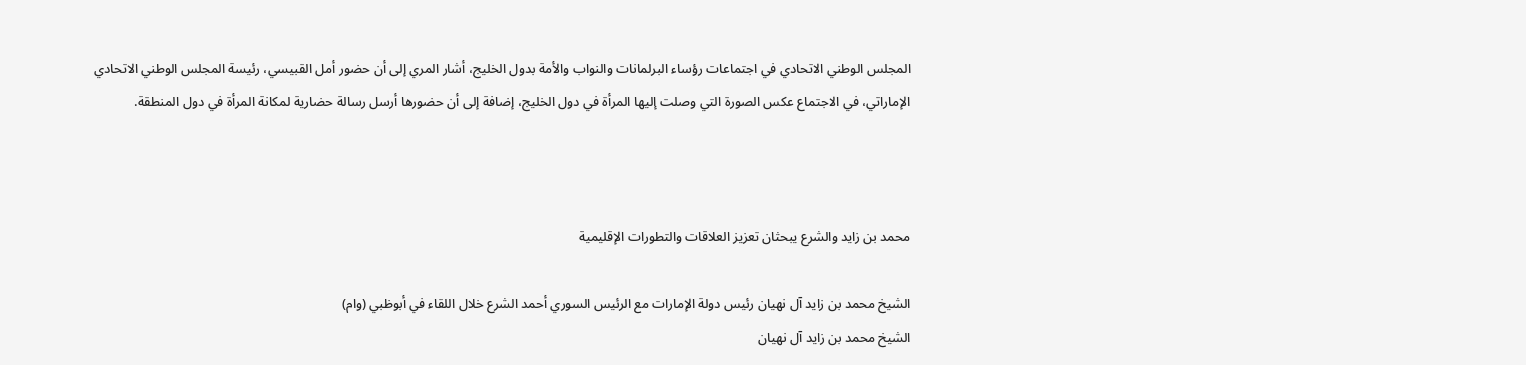المجلس الوطني الاتحادي في اجتماعات رؤساء البرلمانات والنواب والأمة بدول الخليج، أشار المري إلى أن حضور أمل القبيسي، رئيسة المجلس الوطني الاتحادي الإماراتي، في الاجتماع عكس الصورة التي وصلت إليها المرأة في دول الخليج، إضافة إلى أن حضورها أرسل رسالة حضارية لمكانة المرأة في دول المنطقة.



محمد بن زايد والشرع يبحثان تعزيز العلاقات والتطورات الإقليمية

الشيخ محمد بن زايد آل نهيان رئيس دولة الإمارات مع الرئيس السوري أحمد الشرع خلال اللقاء في أبوظبي (وام)
الشيخ محمد بن زايد آل نهيان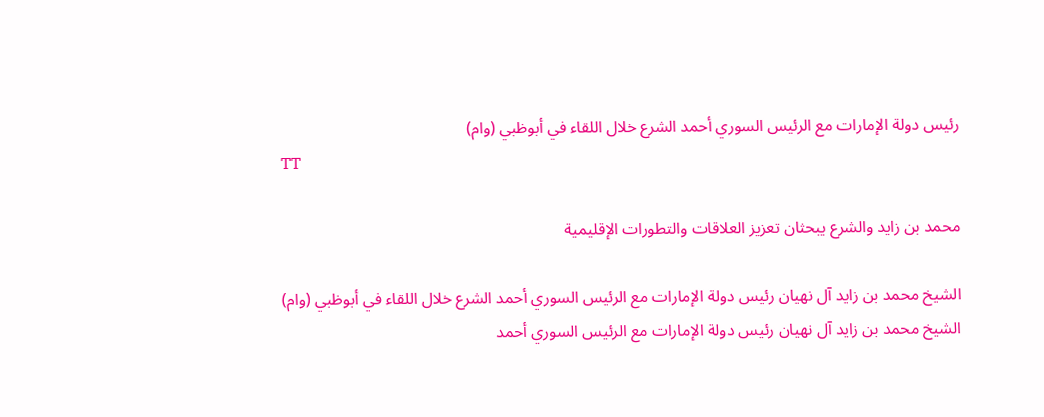رئيس دولة الإمارات مع الرئيس السوري أحمد الشرع خلال اللقاء في أبوظبي (وام)
TT

محمد بن زايد والشرع يبحثان تعزيز العلاقات والتطورات الإقليمية

الشيخ محمد بن زايد آل نهيان رئيس دولة الإمارات مع الرئيس السوري أحمد الشرع خلال اللقاء في أبوظبي (وام)
الشيخ محمد بن زايد آل نهيان رئيس دولة الإمارات مع الرئيس السوري أحمد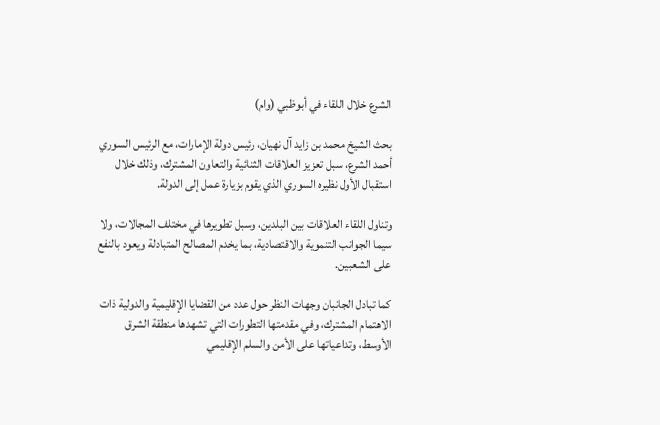الشرع خلال اللقاء في أبوظبي (وام)

بحث الشيخ محمد بن زايد آل نهيان، رئيس دولة الإمارات، مع الرئيس السوري أحمد الشرع، سبل تعزيز العلاقات الثنائية والتعاون المشترك، وذلك خلال استقبال الأول نظيره السوري الذي يقوم بزيارة عمل إلى الدولة.

وتناول اللقاء العلاقات بين البلدين، وسبل تطويرها في مختلف المجالات، ولا سيما الجوانب التنموية والاقتصادية، بما يخدم المصالح المتبادلة ويعود بالنفع على الشعبين.

كما تبادل الجانبان وجهات النظر حول عدد من القضايا الإقليمية والدولية ذات الاهتمام المشترك، وفي مقدمتها التطورات التي تشهدها منطقة الشرق الأوسط، وتداعياتها على الأمن والسلم الإقليمي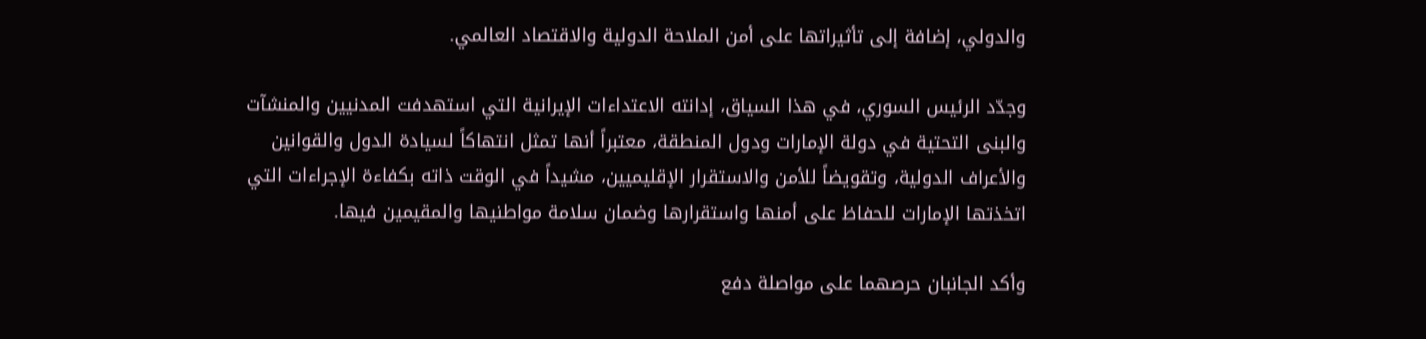والدولي، إضافة إلى تأثيراتها على أمن الملاحة الدولية والاقتصاد العالمي.

وجدّد الرئيس السوري، في هذا السياق، إدانته الاعتداءات الإيرانية التي استهدفت المدنيين والمنشآت والبنى التحتية في دولة الإمارات ودول المنطقة، معتبراً أنها تمثل انتهاكاً لسيادة الدول والقوانين والأعراف الدولية، وتقويضاً للأمن والاستقرار الإقليميين، مشيداً في الوقت ذاته بكفاءة الإجراءات التي اتخذتها الإمارات للحفاظ على أمنها واستقرارها وضمان سلامة مواطنيها والمقيمين فيها.

وأكد الجانبان حرصهما على مواصلة دفع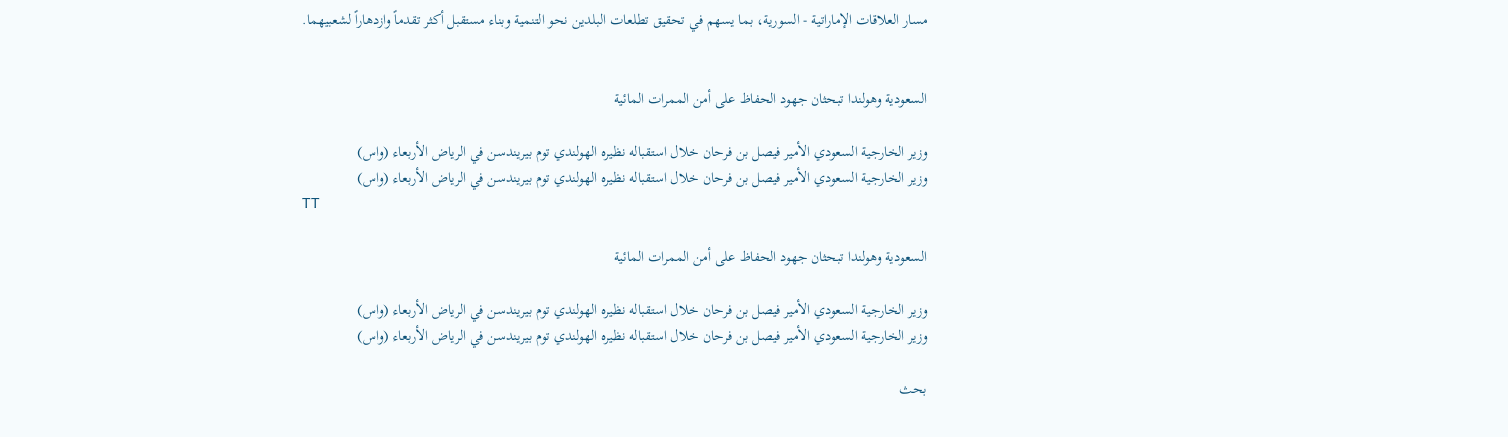مسار العلاقات الإماراتية - السورية، بما يسهم في تحقيق تطلعات البلدين نحو التنمية وبناء مستقبل أكثر تقدماً وازدهاراً لشعبيهما.


السعودية وهولندا تبحثان جهود الحفاظ على أمن الممرات المائية

وزير الخارجية السعودي الأمير فيصل بن فرحان خلال استقباله نظيره الهولندي توم بيريندسن في الرياض الأربعاء (واس)
وزير الخارجية السعودي الأمير فيصل بن فرحان خلال استقباله نظيره الهولندي توم بيريندسن في الرياض الأربعاء (واس)
TT

السعودية وهولندا تبحثان جهود الحفاظ على أمن الممرات المائية

وزير الخارجية السعودي الأمير فيصل بن فرحان خلال استقباله نظيره الهولندي توم بيريندسن في الرياض الأربعاء (واس)
وزير الخارجية السعودي الأمير فيصل بن فرحان خلال استقباله نظيره الهولندي توم بيريندسن في الرياض الأربعاء (واس)

بحث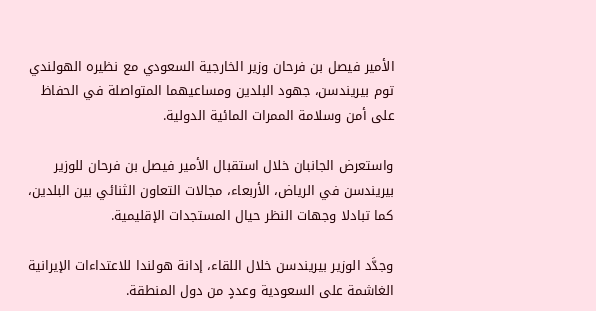الأمير فيصل بن فرحان وزير الخارجية السعودي مع نظيره الهولندي توم بيريندسن، جهود البلدين ومساعيهما المتواصلة في الحفاظ على أمن وسلامة الممرات المائية الدولية.

واستعرض الجانبان خلال استقبال الأمير فيصل بن فرحان للوزير بيريندسن في الرياض، الأربعاء، مجالات التعاون الثنائي بين البلدين، كما تبادلا وجهات النظر حيال المستجدات الإقليمية.

وجدَّد الوزير بيريندسن خلال اللقاء، إدانة هولندا للاعتداءات الإيرانية الغاشمة على السعودية وعددٍ من دول المنطقة.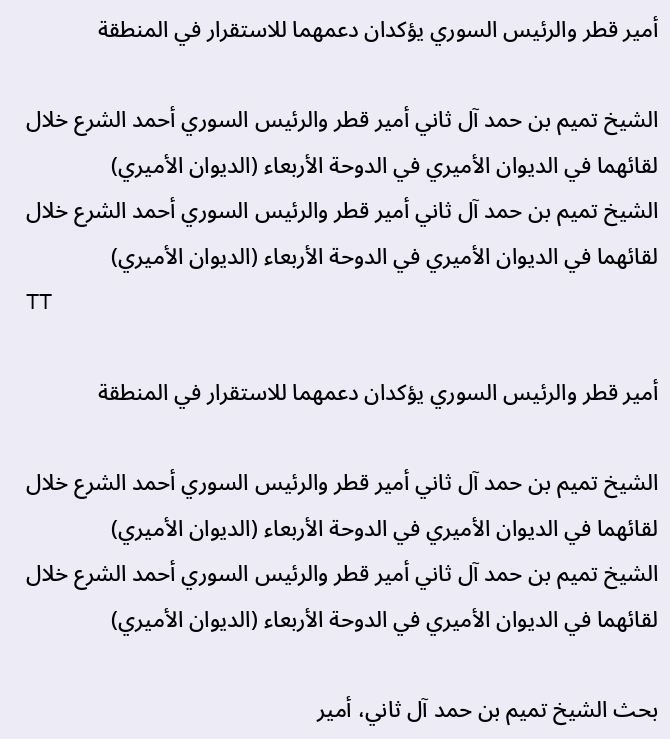أمير قطر والرئيس السوري يؤكدان دعمهما للاستقرار في المنطقة

الشيخ تميم بن حمد آل ثاني أمير قطر والرئيس السوري أحمد الشرع خلال لقائهما في الديوان الأميري في الدوحة الأربعاء (الديوان الأميري)
الشيخ تميم بن حمد آل ثاني أمير قطر والرئيس السوري أحمد الشرع خلال لقائهما في الديوان الأميري في الدوحة الأربعاء (الديوان الأميري)
TT

أمير قطر والرئيس السوري يؤكدان دعمهما للاستقرار في المنطقة

الشيخ تميم بن حمد آل ثاني أمير قطر والرئيس السوري أحمد الشرع خلال لقائهما في الديوان الأميري في الدوحة الأربعاء (الديوان الأميري)
الشيخ تميم بن حمد آل ثاني أمير قطر والرئيس السوري أحمد الشرع خلال لقائهما في الديوان الأميري في الدوحة الأربعاء (الديوان الأميري)

بحث الشيخ تميم بن حمد آل ثاني، أمير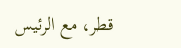قطر، مع الرئيس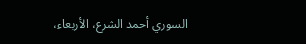السوري أحمد الشرع، الأربعاء،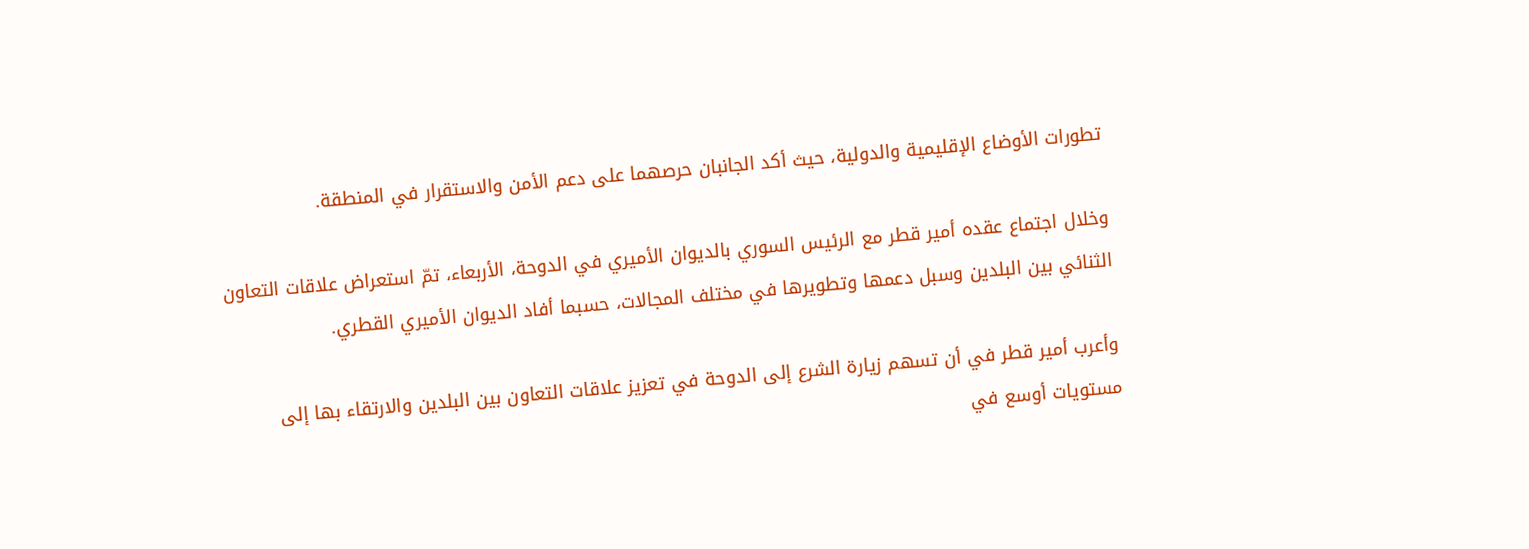تطورات الأوضاع الإقليمية والدولية، حيث أكد الجانبان حرصهما على دعم الأمن والاستقرار في المنطقة.

وخلال اجتماع عقده أمير قطر مع الرئيس السوري بالديوان الأميري في الدوحة، الأربعاء، تمّ استعراض علاقات التعاون الثنائي بين البلدين وسبل دعمها وتطويرها في مختلف المجالات، حسبما أفاد الديوان الأميري القطري.

وأعرب أمير قطر في أن تسهم زيارة الشرع إلى الدوحة في تعزيز علاقات التعاون بين البلدين والارتقاء بها إلى مستويات أوسع في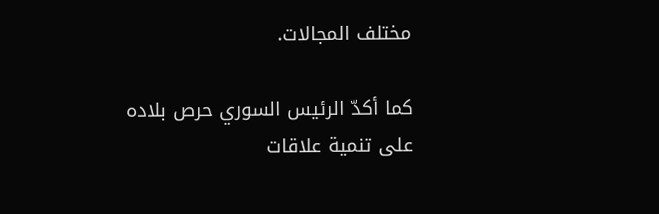مختلف المجالات.

كما أكدّ الرئيس السوري حرص بلاده على تنمية علاقات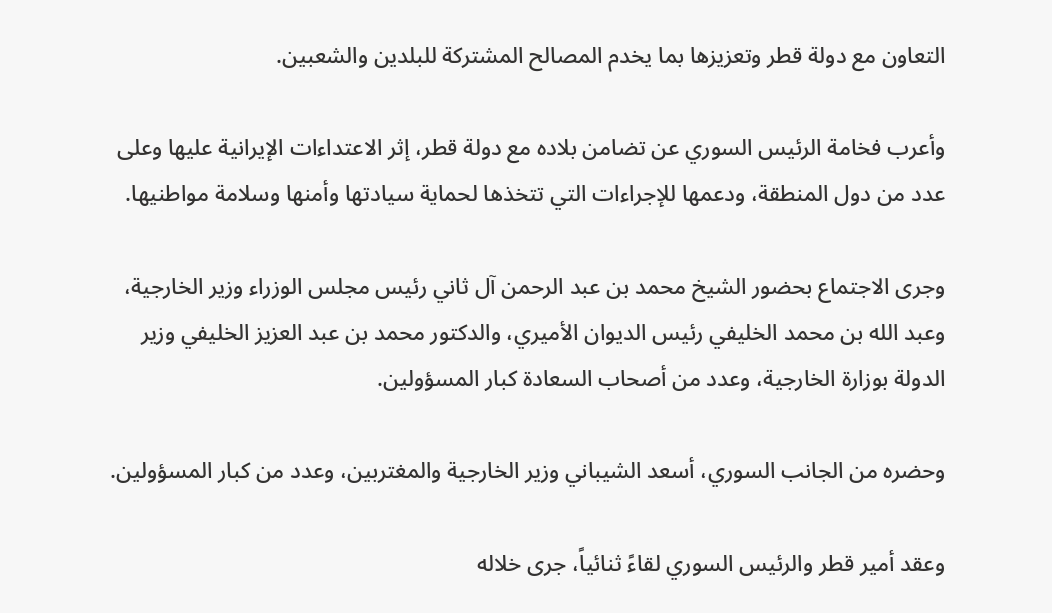التعاون مع دولة قطر وتعزيزها بما يخدم المصالح المشتركة للبلدين والشعبين.

وأعرب فخامة الرئيس السوري عن تضامن بلاده مع دولة قطر، إثر الاعتداءات الإيرانية عليها وعلى عدد من دول المنطقة، ودعمها للإجراءات التي تتخذها لحماية سيادتها وأمنها وسلامة مواطنيها.

وجرى الاجتماع بحضور الشيخ محمد بن عبد الرحمن آل ثاني رئيس مجلس الوزراء وزير الخارجية، وعبد الله بن محمد الخليفي رئيس الديوان الأميري، والدكتور محمد بن عبد العزيز الخليفي وزير الدولة بوزارة الخارجية، وعدد من أصحاب السعادة كبار المسؤولين.

وحضره من الجانب السوري، أسعد الشيباني وزير الخارجية والمغتربين، وعدد من كبار المسؤولين.

وعقد أمير قطر والرئيس السوري لقاءً ثنائياً، جرى خلاله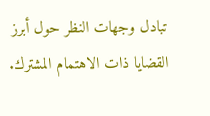تبادل وجهات النظر حول أبرز القضايا ذات الاهتمام المشترك.